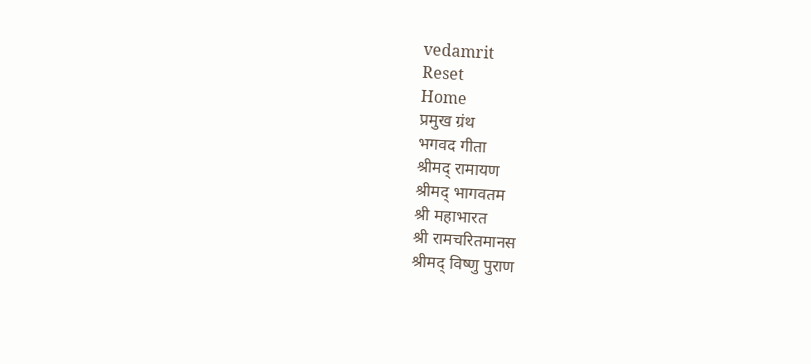vedamrit
Reset
Home
प्रमुख ग्रंथ
भगवद गीता
श्रीमद् रामायण
श्रीमद् भागवतम
श्री महाभारत
श्री रामचरितमानस
श्रीमद् विष्णु पुराण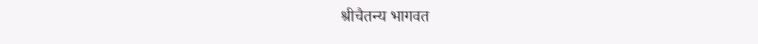श्रीचैतन्य भागवत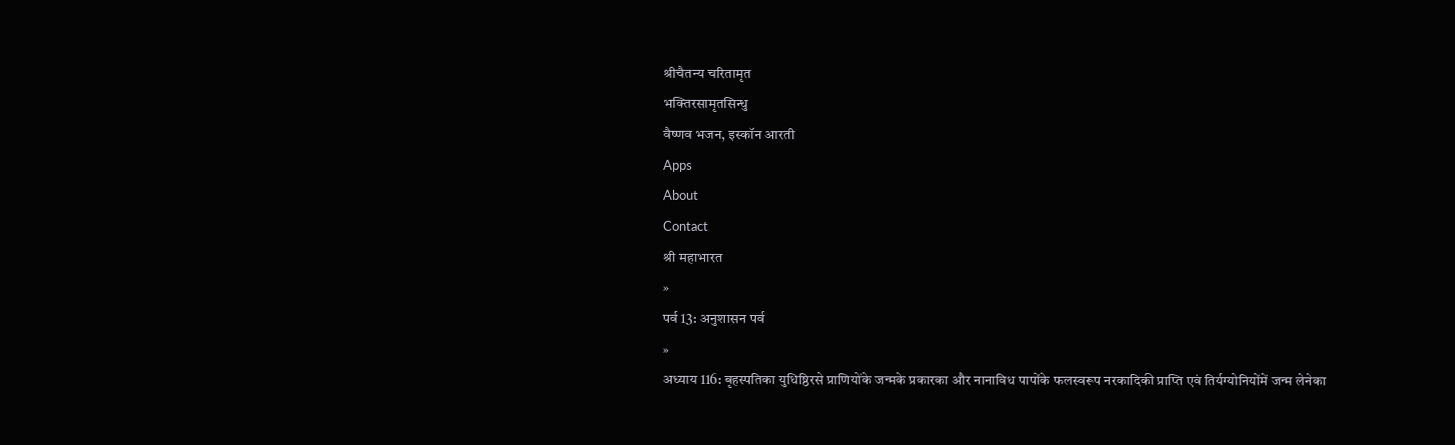श्रीचैतन्य चरितामृत
भक्तिरसामृतसिन्धु
वैष्णव भजन, इस्कॉन आरती
Apps
About
Contact
श्री महाभारत
»
पर्व 13: अनुशासन पर्व
»
अध्याय 116: बृहस्पतिका युधिष्ठिरसे प्राणियोंके जन्मके प्रकारका और नानाविध पापोंके फलस्वरूप नरकादिकी प्राप्ति एवं तिर्यग्योनियोंमें जन्म लेनेका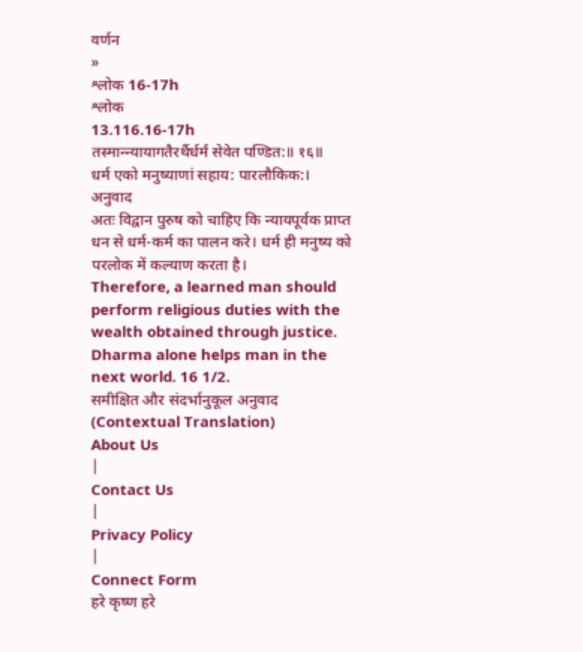वर्णन
»
श्लोक 16-17h
श्लोक
13.116.16-17h
तस्मान्न्यायागतैरर्थैर्धर्मं सेवेत पण्डित:॥ १६॥
धर्म एको मनुष्याणां सहाय: पारलौकिक:।
अनुवाद
अतः विद्वान पुरुष को चाहिए कि न्यायपूर्वक प्राप्त धन से धर्म-कर्म का पालन करे। धर्म ही मनुष्य को परलोक में कल्याण करता है।
Therefore, a learned man should perform religious duties with the wealth obtained through justice. Dharma alone helps man in the next world. 16 1/2.
समीक्षित और संदर्भानुकूल अनुवाद (Contextual Translation)
About Us
|
Contact Us
|
Privacy Policy
|
Connect Form
हरे कृष्ण हरे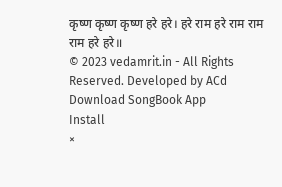कृष्ण कृष्ण कृष्ण हरे हरे। हरे राम हरे राम राम राम हरे हरे॥
© 2023 vedamrit.in - All Rights Reserved. Developed by ACd
Download SongBook App
Install
×